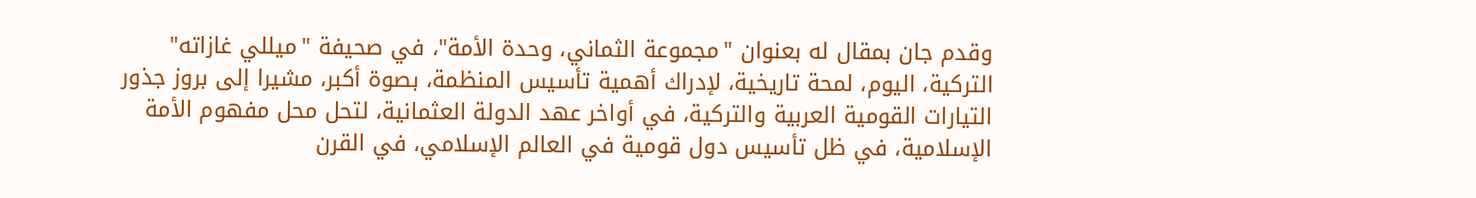وقدم جان بمقال له بعنوان "مجموعة الثماني، وحدة الأمة"، في صحيفة "ميللي غازاته" التركية، اليوم، لمحة تاريخية، لإدراك أهمية تأسيس المنظمة، بصوة أكبر، مشيرا إلى بروز جذور التيارات القومية العربية والتركية، في أواخر عهد الدولة العثمانية، لتحل محل مفهوم الأمة الإسلامية، في ظل تأسيس دول قومية في العالم الإسلامي، في القرن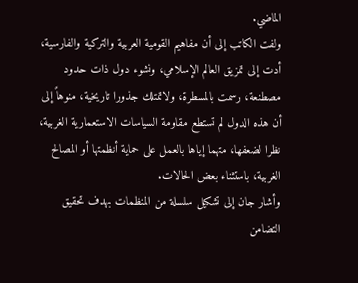الماضي.
ولفت الكاتب إلى أن مفاهيم القومية العربية والتركية والفارسية، أدت إلى تمزيق العالم الإسلامي، ونشوء دول ذات حدود مصطنعة، رسمت بالمسطرة، ولاتمتلك جذورا تاريخية، منوهاً إلى أن هذه الدول لم تستطع مقاومة السياسات الاستعمارية الغربية، نظرا لضعفها، متهما إياها بالعمل على حماية أنظمتها أو المصالح الغربية، باستثناء بعض الحالات.
وأشار جان إلى تشكيل سلسلة من المنظمات بهدف تحقيق التضامن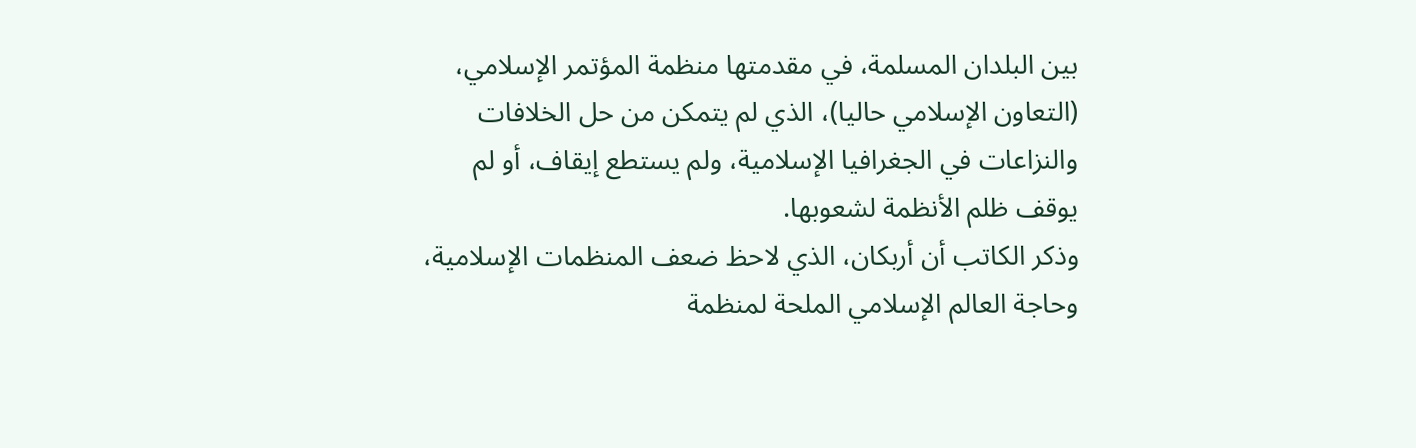بين البلدان المسلمة، في مقدمتها منظمة المؤتمر الإسلامي، (التعاون الإسلامي حاليا)، الذي لم يتمكن من حل الخلافات والنزاعات في الجغرافيا الإسلامية، ولم يستطع إيقاف، أو لم يوقف ظلم الأنظمة لشعوبها.
وذكر الكاتب أن أربكان، الذي لاحظ ضعف المنظمات الإسلامية، وحاجة العالم الإسلامي الملحة لمنظمة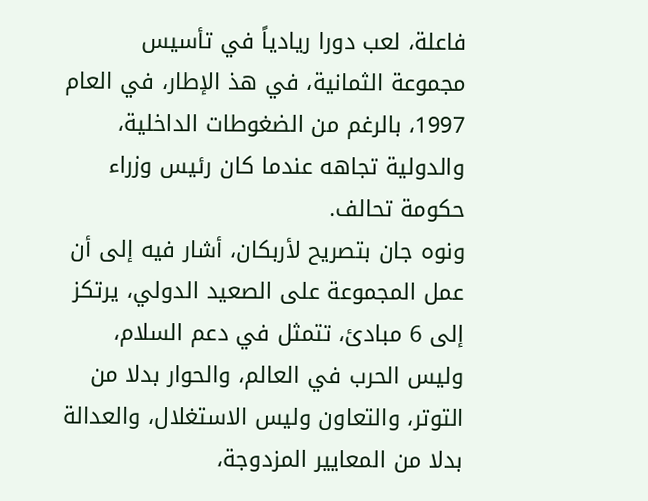فاعلة، لعب دورا ريادياً في تأسيس مجموعة الثمانية، في هذ الإطار، في العام 1997، بالرغم من الضغوطات الداخلية، والدولية تجاهه عندما كان رئيس وزراء حكومة تحالف.
ونوه جان بتصريح لأربكان، أشار فيه إلى أن عمل المجموعة على الصعيد الدولي، يرتكز إلى 6 مبادئ، تتمثل في دعم السلام، وليس الحرب في العالم، والحوار بدلا من التوتر، والتعاون وليس الاستغلال، والعدالة بدلا من المعايير المزدوجة،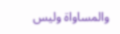والمساواة وليس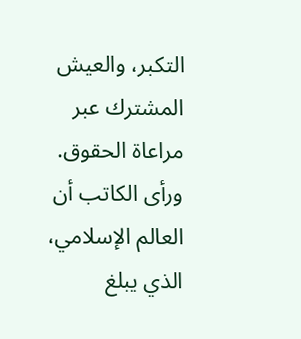التكبر، والعيش المشترك عبر مراعاة الحقوق.
ورأى الكاتب أن العالم الإسلامي، الذي يبلغ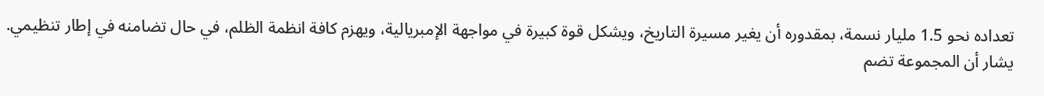تعداده نحو 1.5 مليار نسمة، بمقدوره أن يغير مسيرة التاريخ، ويشكل قوة كبيرة في مواجهة الإمبريالية، ويهزم كافة انظمة الظلم، في حال تضامنه في إطار تنظيمي.
يشار أن المجموعة تضم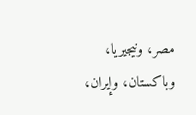مصر، ونيجيريا، وباكستان، وإيران،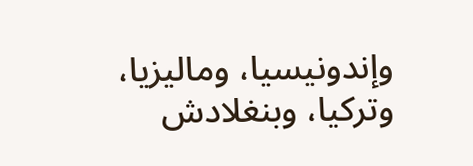وإندونيسيا، وماليزيا، وتركيا، وبنغلادش